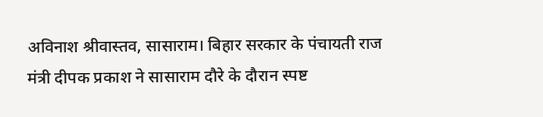अविनाश श्रीवास्तव, सासाराम। बिहार सरकार के पंचायती राज मंत्री दीपक प्रकाश ने सासाराम दौरे के दौरान स्पष्ट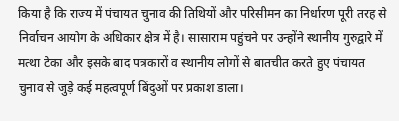किया है कि राज्य में पंचायत चुनाव की तिथियों और परिसीमन का निर्धारण पूरी तरह से निर्वाचन आयोग के अधिकार क्षेत्र में है। सासाराम पहुंचने पर उन्होंने स्थानीय गुरुद्वारे में मत्था टेका और इसके बाद पत्रकारों व स्थानीय लोगों से बातचीत करते हुए पंचायत चुनाव से जुड़े कई महत्वपूर्ण बिंदुओं पर प्रकाश डाला।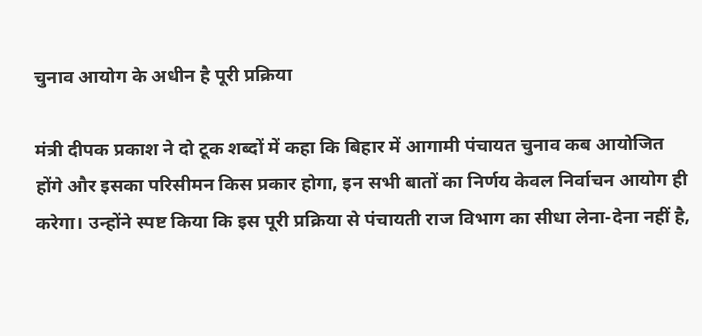चुनाव आयोग के अधीन है पूरी प्रक्रिया

मंत्री दीपक प्रकाश ने दो टूक शब्दों में कहा कि बिहार में आगामी पंचायत चुनाव कब आयोजित होंगे और इसका परिसीमन किस प्रकार होगा, इन सभी बातों का निर्णय केवल निर्वाचन आयोग ही करेगा। उन्होंने स्पष्ट किया कि इस पूरी प्रक्रिया से पंचायती राज विभाग का सीधा लेना-देना नहीं है,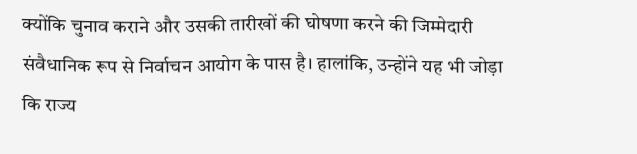क्योंकि चुनाव कराने और उसकी तारीखों की घोषणा करने की जिम्मेदारी संवैधानिक रूप से निर्वाचन आयोग के पास है। हालांकि, उन्होंने यह भी जोड़ा कि राज्य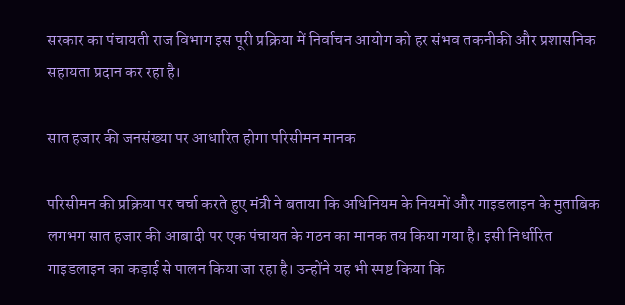सरकार का पंचायती राज विभाग इस पूरी प्रक्रिया में निर्वाचन आयोग को हर संभव तकनीकी और प्रशासनिक सहायता प्रदान कर रहा है।

सात हजार की जनसंख्या पर आधारित होगा परिसीमन मानक

परिसीमन की प्रक्रिया पर चर्चा करते हुए मंत्री ने बताया कि अधिनियम के नियमों और गाइडलाइन के मुताबिक लगभग सात हजार की आबादी पर एक पंचायत के गठन का मानक तय किया गया है। इसी निर्धारित गाइडलाइन का कड़ाई से पालन किया जा रहा है। उन्होंने यह भी स्पष्ट किया कि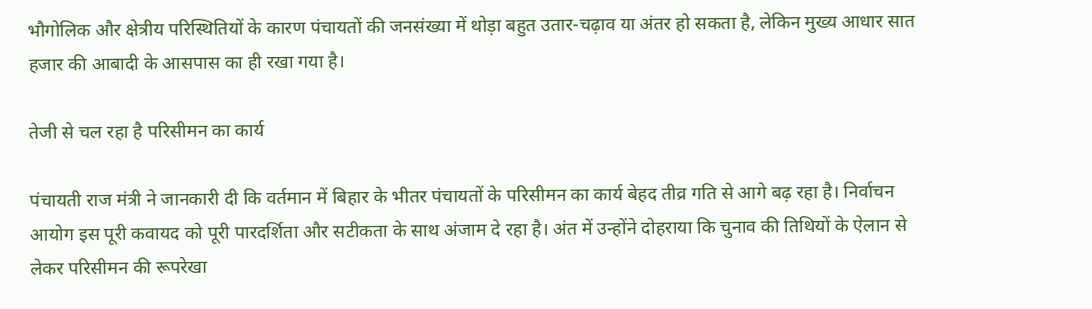भौगोलिक और क्षेत्रीय परिस्थितियों के कारण पंचायतों की जनसंख्या में थोड़ा बहुत उतार-चढ़ाव या अंतर हो सकता है, लेकिन मुख्य आधार सात हजार की आबादी के आसपास का ही रखा गया है।

तेजी से चल रहा है परिसीमन का कार्य

पंचायती राज मंत्री ने जानकारी दी कि वर्तमान में बिहार के भीतर पंचायतों के परिसीमन का कार्य बेहद तीव्र गति से आगे बढ़ रहा है। निर्वाचन आयोग इस पूरी कवायद को पूरी पारदर्शिता और सटीकता के साथ अंजाम दे रहा है। अंत में उन्होंने दोहराया कि चुनाव की तिथियों के ऐलान से लेकर परिसीमन की रूपरेखा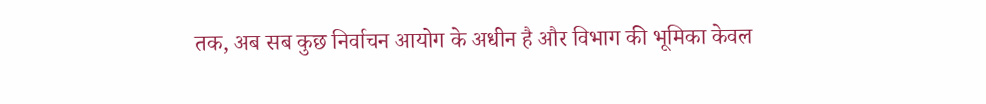तक, अब सब कुछ निर्वाचन आयोग के अधीन है और विभाग की भूमिका केवल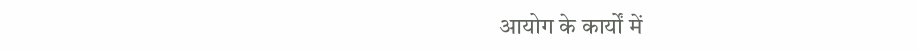आयोग के कार्यों में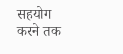सहयोग करने तक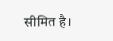सीमित है।